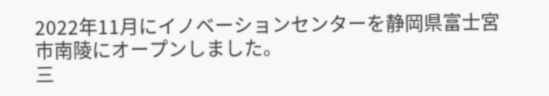2022年11月にイノベーションセンターを静岡県富士宮市南陵にオープンしました。
三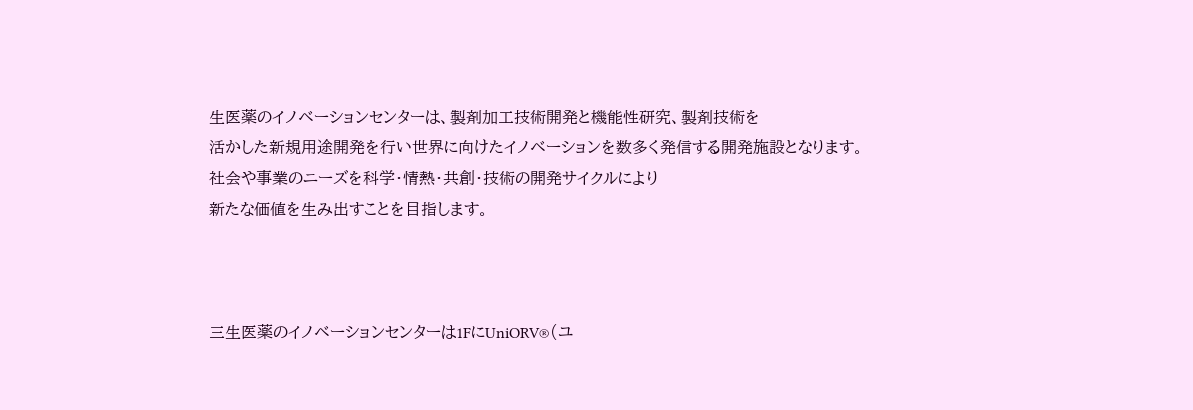生医薬のイノベーションセンターは、製剤加工技術開発と機能性研究、製剤技術を
活かした新規用途開発を行い世界に向けたイノベーションを数多く発信する開発施設となります。
社会や事業のニーズを科学・情熱・共創・技術の開発サイクルにより
新たな価値を生み出すことを目指します。



三生医薬のイノベーションセンターは1FにUniORV®(ユ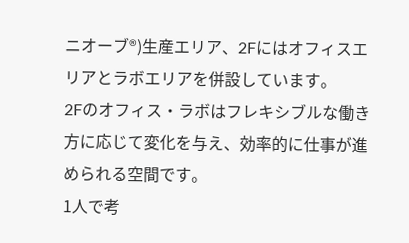ニオーブ®)生産エリア、2Fにはオフィスエリアとラボエリアを併設しています。
2Fのオフィス・ラボはフレキシブルな働き方に応じて変化を与え、効率的に仕事が進められる空間です。
1人で考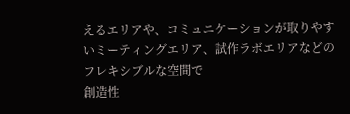えるエリアや、コミュニケーションが取りやすいミーティングエリア、試作ラボエリアなどのフレキシブルな空間で
創造性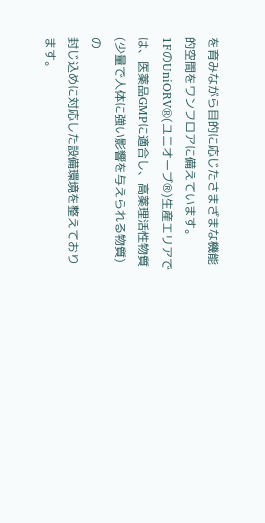を育みながら目的に応じたさまざまな機能的空間をワンフロアに備えています。
1FのUniORV®(ユニオーブ®)生産エリアでは、医薬品GMPに適合し、高薬理活性物質(少量で人体に強い影響を与えられる物質)の
封じ込めに対応した設備環境を整えております。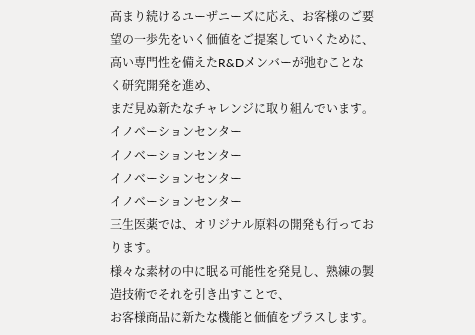高まり続けるユーザニーズに応え、お客様のご要望の一歩先をいく価値をご提案していくために、
高い専門性を備えたR&Dメンバーが弛むことなく研究開発を進め、
まだ見ぬ新たなチャレンジに取り組んでいます。
イノベーションセンター
イノベーションセンター
イノベーションセンター
イノベーションセンター
三生医薬では、オリジナル原料の開発も行っております。
様々な素材の中に眠る可能性を発見し、熟練の製造技術でそれを引き出すことで、
お客様商品に新たな機能と価値をプラスします。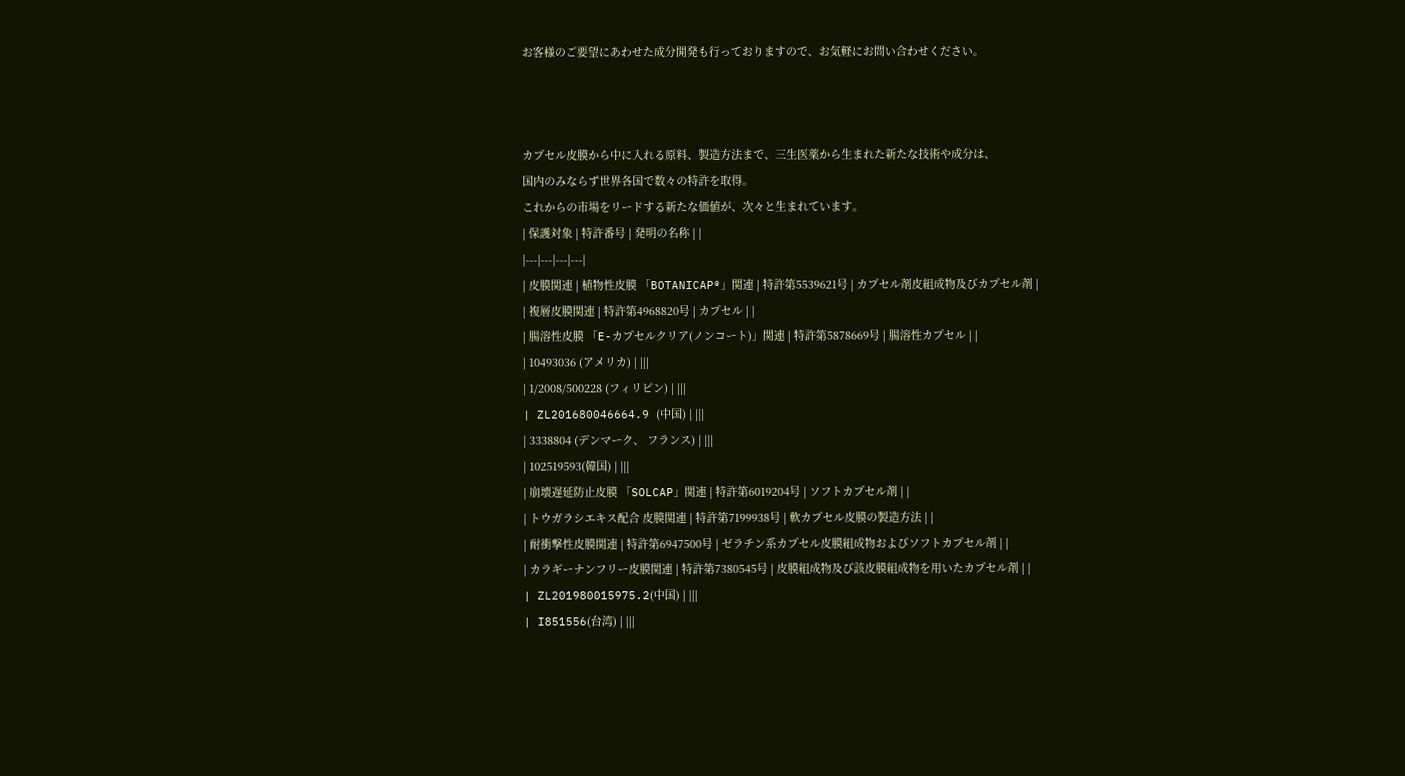お客様のご要望にあわせた成分開発も行っておりますので、お気軽にお問い合わせください。



カプセル皮膜から中に入れる原料、製造方法まで、三生医薬から生まれた新たな技術や成分は、
国内のみならず世界各国で数々の特許を取得。
これからの市場をリードする新たな価値が、次々と生まれています。
| 保護対象 | 特許番号 | 発明の名称 | |
|---|---|---|---|
| 皮膜関連 | 植物性皮膜 「BOTANICAP®」関連 | 特許第5539621号 | カプセル剤皮組成物及びカプセル剤 |
| 複層皮膜関連 | 特許第4968820号 | カプセル | |
| 腸溶性皮膜 「E-カプセルクリア(ノンコート)」関連 | 特許第5878669号 | 腸溶性カプセル | |
| 10493036 (アメリカ) | |||
| 1/2008/500228 (フィリピン) | |||
| ZL201680046664.9 (中国) | |||
| 3338804 (デンマーク、 フランス) | |||
| 102519593(韓国) | |||
| 崩壊遅延防止皮膜 「SOLCAP」関連 | 特許第6019204号 | ソフトカプセル剤 | |
| トウガラシエキス配合 皮膜関連 | 特許第7199938号 | 軟カプセル皮膜の製造方法 | |
| 耐衝撃性皮膜関連 | 特許第6947500号 | ゼラチン系カプセル皮膜組成物およびソフトカプセル剤 | |
| カラギーナンフリー皮膜関連 | 特許第7380545号 | 皮膜組成物及び該皮膜組成物を用いたカプセル剤 | |
| ZL201980015975.2(中国) | |||
| I851556(台湾) | |||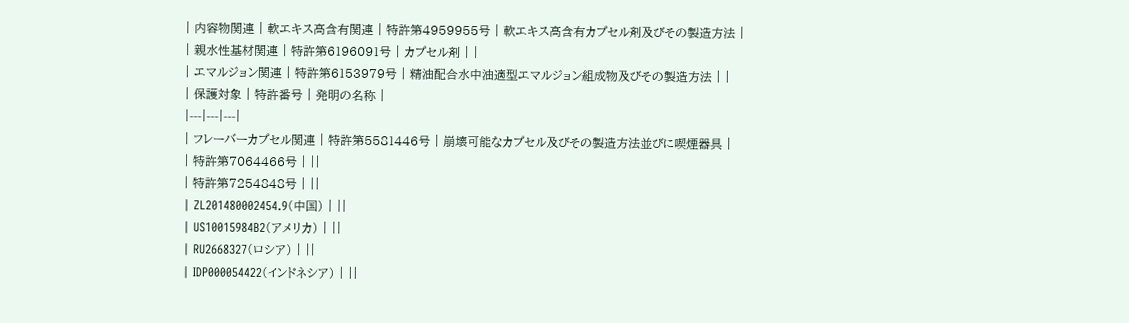| 内容物関連 | 軟エキス高含有関連 | 特許第4959955号 | 軟エキス高含有カプセル剤及びその製造方法 |
| 親水性基材関連 | 特許第6196091号 | カプセル剤 | |
| エマルジョン関連 | 特許第6153979号 | 精油配合水中油適型エマルジョン組成物及びその製造方法 | |
| 保護対象 | 特許番号 | 発明の名称 |
|---|---|---|
| フレーバーカプセル関連 | 特許第5581446号 | 崩壊可能なカプセル及びその製造方法並びに喫煙器具 |
| 特許第7064466号 | ||
| 特許第7254848号 | ||
| ZL201480002454.9(中国) | ||
| US10015984B2(アメリカ) | ||
| RU2668327(ロシア) | ||
| IDP000054422(インドネシア) | ||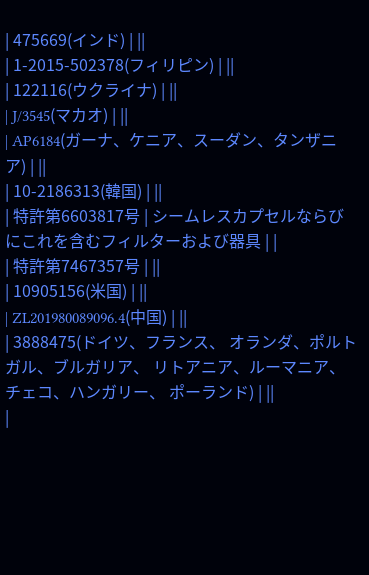| 475669(インド) | ||
| 1-2015-502378(フィリピン) | ||
| 122116(ウクライナ) | ||
| J/3545(マカオ) | ||
| AP6184(ガーナ、ケニア、スーダン、タンザニア) | ||
| 10-2186313(韓国) | ||
| 特許第6603817号 | シームレスカプセルならびにこれを含むフィルターおよび器具 | |
| 特許第7467357号 | ||
| 10905156(米国) | ||
| ZL201980089096.4(中国) | ||
| 3888475(ドイツ、フランス、 オランダ、ポルトガル、ブルガリア、 リトアニア、ルーマニア、 チェコ、ハンガリー、 ポーランド) | ||
|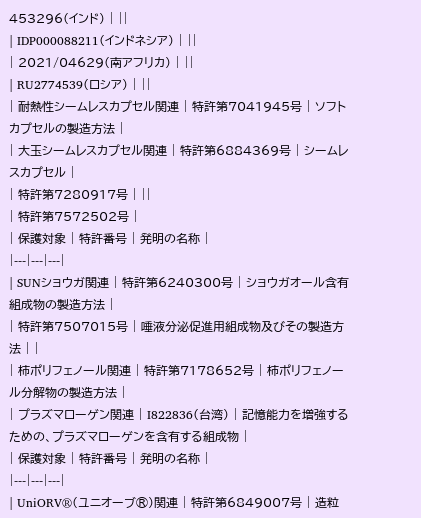453296(インド) | ||
| IDP000088211(インドネシア) | ||
| 2021/04629(南アフリカ) | ||
| RU2774539(ロシア) | ||
| 耐熱性シームレスカプセル関連 | 特許第7041945号 | ソフトカプセルの製造方法 |
| 大玉シームレスカプセル関連 | 特許第6884369号 | シームレスカプセル |
| 特許第7280917号 | ||
| 特許第7572502号 |
| 保護対象 | 特許番号 | 発明の名称 |
|---|---|---|
| SUNショウガ関連 | 特許第6240300号 | ショウガオール含有組成物の製造方法 |
| 特許第7507015号 | 唾液分泌促進用組成物及びその製造方法 | |
| 柿ポリフェノール関連 | 特許第7178652号 | 柿ポリフェノール分解物の製造方法 |
| プラズマローゲン関連 | I822836(台湾) | 記憶能力を増強するための、プラズマローゲンを含有する組成物 |
| 保護対象 | 特許番号 | 発明の名称 |
|---|---|---|
| UniORV®(ユニオーブ®)関連 | 特許第6849007号 | 造粒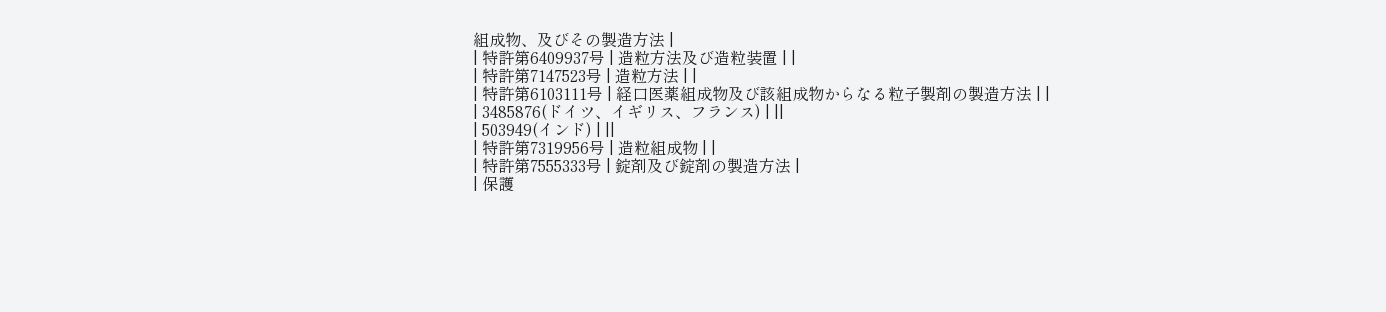組成物、及びその製造方法 |
| 特許第6409937号 | 造粒方法及び造粒装置 | |
| 特許第7147523号 | 造粒方法 | |
| 特許第6103111号 | 経口医薬組成物及び該組成物からなる粒子製剤の製造方法 | |
| 3485876(ドイツ、イギリス、フランス) | ||
| 503949(インド) | ||
| 特許第7319956号 | 造粒組成物 | |
| 特許第7555333号 | 錠剤及び錠剤の製造方法 |
| 保護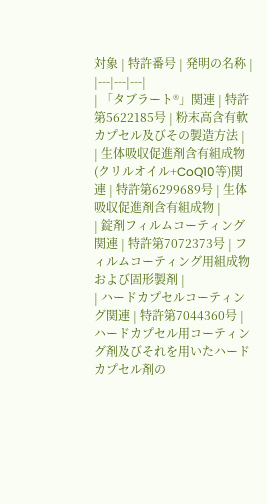対象 | 特許番号 | 発明の名称 |
|---|---|---|
| 「タブラート®」関連 | 特許第5622185号 | 粉末高含有軟カプセル及びその製造方法 |
| 生体吸収促進剤含有組成物(クリルオイル+CoQ10等)関連 | 特許第6299689号 | 生体吸収促進剤含有組成物 |
| 錠剤フィルムコーティング関連 | 特許第7072373号 | フィルムコーティング用組成物および固形製剤 |
| ハードカプセルコーティング関連 | 特許第7044360号 | ハードカプセル用コーティング剤及びそれを用いたハードカプセル剤の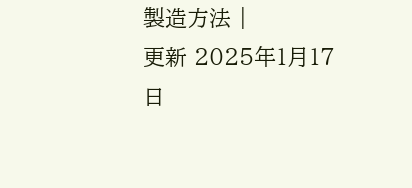製造方法 |
更新 2025年1月17日